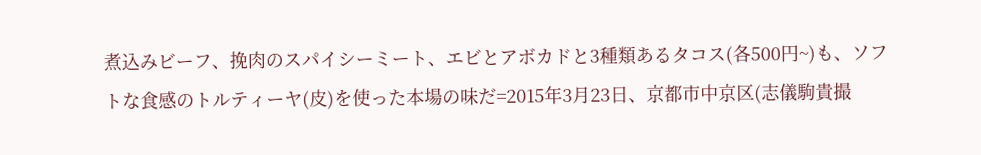煮込みビーフ、挽肉のスパイシーミート、エビとアボカドと3種類あるタコス(各500円~)も、ソフトな食感のトルティーヤ(皮)を使った本場の味だ=2015年3月23日、京都市中京区(志儀駒貴撮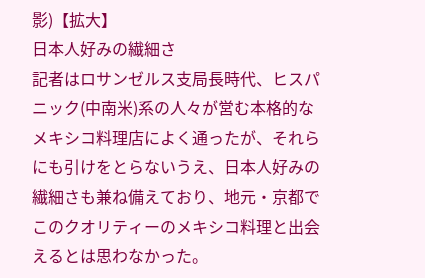影)【拡大】
日本人好みの繊細さ
記者はロサンゼルス支局長時代、ヒスパニック(中南米)系の人々が営む本格的なメキシコ料理店によく通ったが、それらにも引けをとらないうえ、日本人好みの繊細さも兼ね備えており、地元・京都でこのクオリティーのメキシコ料理と出会えるとは思わなかった。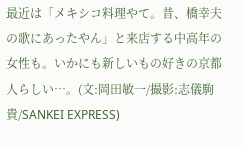最近は「メキシコ料理やて。昔、橋幸夫の歌にあったやん」と来店する中高年の女性も。いかにも新しいもの好きの京都人らしい…。(文:岡田敏一/撮影:志儀駒貴/SANKEI EXPRESS)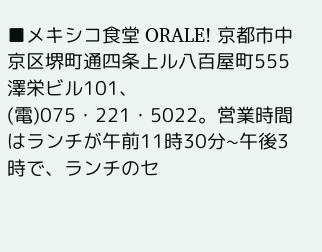■メキシコ食堂 ORALE! 京都市中京区堺町通四条上ル八百屋町555澤栄ビル101、(電)075・221・5022。営業時間はランチが午前11時30分~午後3時で、ランチのセ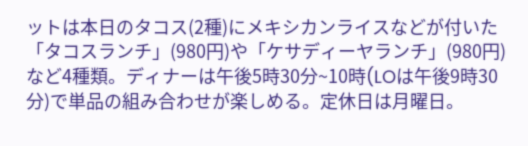ットは本日のタコス(2種)にメキシカンライスなどが付いた「タコスランチ」(980円)や「ケサディーヤランチ」(980円)など4種類。ディナーは午後5時30分~10時(LOは午後9時30分)で単品の組み合わせが楽しめる。定休日は月曜日。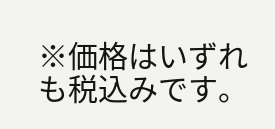※価格はいずれも税込みです。